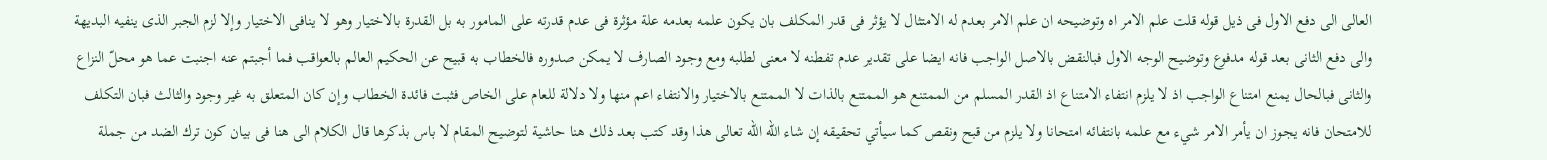العالى الى دفع الاول فى ذيل قوله قلت علم الامر اه وتوضيحه ان علم الامر بعدم له الامتثال لا يؤثر فى قدر المكلف بان يكون علمه بعدمه علة مؤثرة فى عدم قدرته على المامور به بل القدرة بالاختيار وهو لا ينافى الاختيار وإلا لزم الجبر الذى ينفيه البديهة والى دفع الثانى بعد قوله مدفوع وتوضيح الوجه الاول فبالنقض بالاصل الواجب فانه ايضا على تقدير عدم تفطنه لا معنى لطلبه ومع وجود الصارف لا يمكن صدوره فالخطاب به قبيح عن الحكيم العالم بالعواقب فما أجبتم عنه اجنبت عما هو محلّ النزاع والثانى فبالحال يمنع امتناع الواجب اذ لا يلزم انتفاء الامتناع اذ القدر المسلم من الممتنع هو الممتنع بالذات لا الممتنع بالاختيار والانتفاء اعم منها ولا دلالة للعام على الخاص فثبت فائدة الخطاب وإن كان المتعلق به غير وجود والثالث فبان التكلف للامتحان فانه يجوز ان يأمر الامر شيء مع علمه بانتفائه امتحانا ولا يلزم من قبح ونقص كما سيأتي تحقيقه إن شاء الله الله تعالى هذا وقد كتب بعد ذلك هنا حاشية لتوضيح المقام لا باس بذكرها قال الكلام الى هنا فى بيان كون ترك الضد من جملة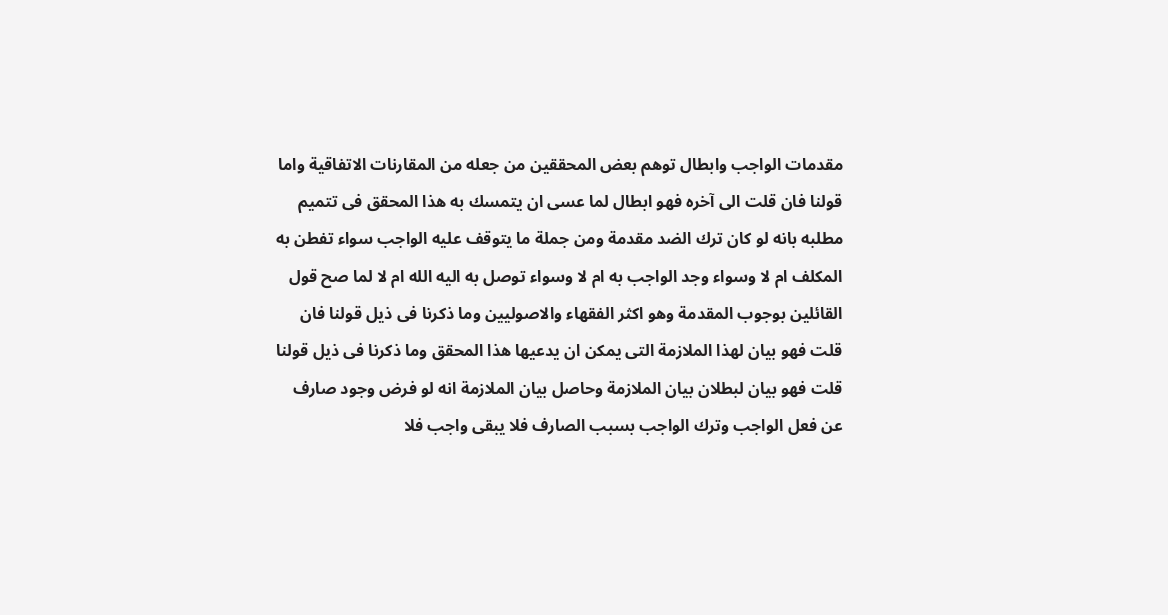مقدمات الواجب وابطال توهم بعض المحققين من جعله من المقارنات الاتفاقية واما قولنا فان قلت الى آخره فهو ابطال لما عسى ان يتمسك به هذا المحقق فى تتميم مطلبه بانه لو كان ترك الضد مقدمة ومن جملة ما يتوقف عليه الواجب سواء تفطن به المكلف ام لا وسواء وجد الواجب به ام لا وسواء توصل به اليه الله ام لا لما صح قول القائلين بوجوب المقدمة وهو اكثر الفقهاء والاصوليين وما ذكرنا فى ذيل قولنا فان قلت فهو بيان لهذا الملازمة التى يمكن ان يدعيها هذا المحقق وما ذكرنا فى ذيل قولنا قلت فهو بيان لبطلان بيان الملازمة وحاصل بيان الملازمة انه لو فرض وجود صارف عن فعل الواجب وترك الواجب بسبب الصارف فلا يبقى واجب فلا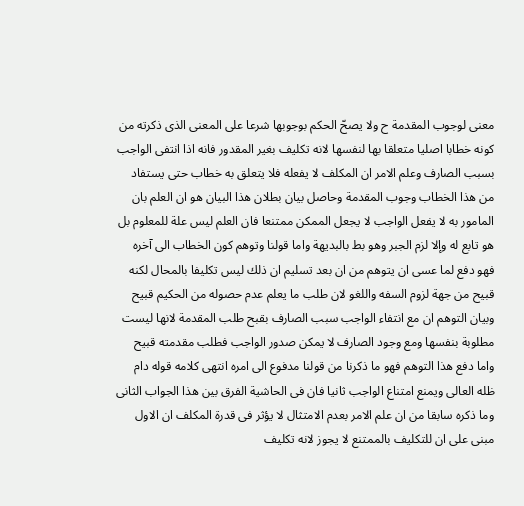معنى لوجوب المقدمة ح ولا يصحّ الحكم بوجوبها شرعا على المعنى الذى ذكرته من كونه خطابا اصليا متعلقا بها لنفسها لانه تكليف بغير المقدور فانه اذا انتفى الواجب بسبب الصارف وعلم الامر ان المكلف لا يفعله فلا يتعلق به خطاب حتى يستفاد من هذا الخطاب وجوب المقدمة وحاصل بيان بطلان هذا البيان هو ان العلم بان المامور به لا يفعل الواجب لا يجعل الممكن ممتنعا فان العلم ليس علة للمعلوم بل هو تابع له وإلا لزم الجبر وهو بط بالبديهة واما قولنا وتوهم كون الخطاب الى آخره فهو دفع لما عسى ان يتوهم من ان بعد تسليم ان ذلك ليس تكليفا بالمحال لكنه قبيح من جهة لزوم السفه واللغو لان طلب ما يعلم عدم حصوله من الحكيم قبيح وبيان التوهم ان مع انتفاء الواجب سبب الصارف بقبح طلب المقدمة لانها ليست مطلوبة بنفسها ومع وجود الصارف لا يمكن صدور الواجب فطلب مقدمته قبيح واما دفع هذا التوهم فهو ما ذكرنا من قولنا مدفوع الى امره انتهى كلامه قوله دام ظله العالى ويمنع امتناع الواجب ثانيا فان فى الحاشية الفرق بين هذا الجواب الثانى وما ذكره سابقا من ان علم الامر بعدم الامتثال لا يؤثر فى قدرة المكلف ان الاول مبنى على ان للتكليف بالممتنع لا يجوز لانه تكليف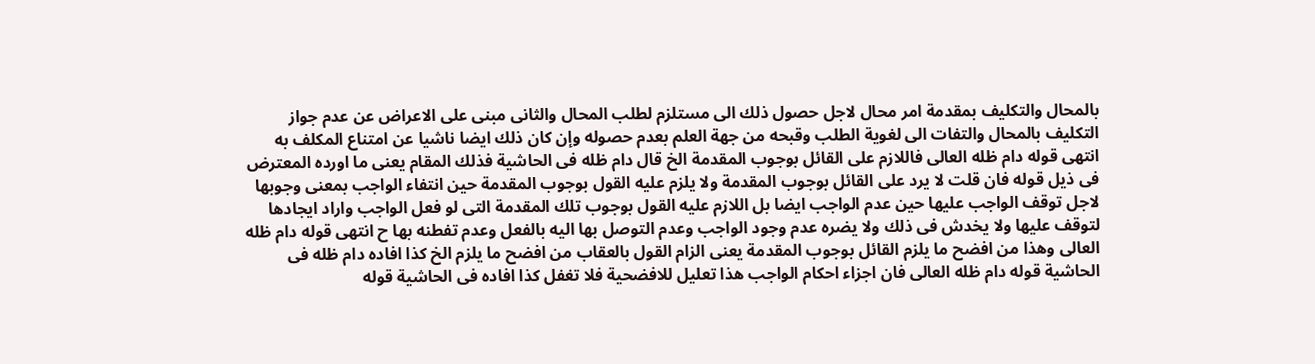بالمحال والتكليف بمقدمة امر محال لاجل حصول ذلك الى مستلزم لطلب المحال والثانى مبنى على الاعراض عن عدم جواز التكليف بالمحال والتفات الى لغوية الطلب وقبحه من جهة العلم بعدم حصوله وإن كان ذلك ايضا ناشيا عن امتناع المكلف به انتهى قوله دام ظله العالى فاللازم على القائل بوجوب المقدمة الخ قال دام ظله فى الحاشية فذلك المقام يعنى ما اورده المعترض فى ذيل قوله فان قلت لا يرد على القائل بوجوب المقدمة ولا يلزم عليه القول بوجوب المقدمة حين انتفاء الواجب بمعنى وجوبها لاجل توقف الواجب عليها حين عدم الواجب ايضا بل اللازم عليه القول بوجوب تلك المقدمة التى لو فعل الواجب واراد ايجادها لتوقف عليها ولا يخدش فى ذلك ولا يضره عدم وجود الواجب وعدم التوصل بها اليه بالفعل وعدم تفطنه بها ح انتهى قوله دام ظله العالى وهذا من افضح ما يلزم القائل بوجوب المقدمة يعنى الزام القول بالعقاب من افضح ما يلزم الخ كذا افاده دام ظله فى الحاشية قوله دام ظله العالى فان اجزاء احكام الواجب هذا تعليل للافضحية فلا تغفل كذا افاده فى الحاشية قوله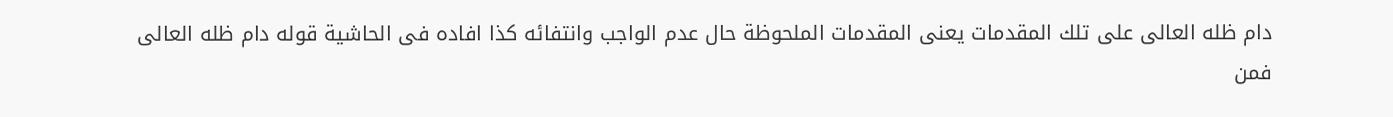دام ظله العالى على تلك المقدمات يعنى المقدمات الملحوظة حال عدم الواجب وانتفائه كذا افاده فى الحاشية قوله دام ظله العالى فمن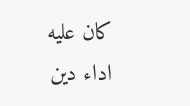كان عليه اداء دين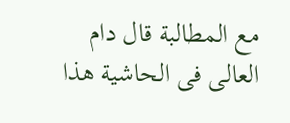مع المطالبة قال دام العالى فى الحاشية هذا